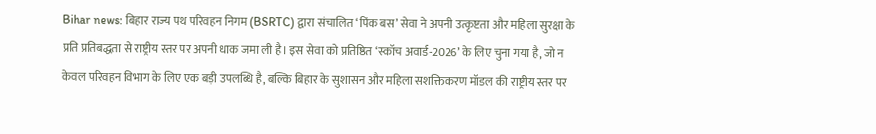Bihar news: बिहार राज्य पथ परिवहन निगम (BSRTC) द्वारा संचालित ‘पिंक बस’ सेवा ने अपनी उत्कृष्टता और महिला सुरक्षा के प्रति प्रतिबद्धता से राष्ट्रीय स्तर पर अपनी धाक जमा ली है। इस सेवा को प्रतिष्ठित ‘स्कॉच अवार्ड-2026’ के लिए चुना गया है, जो न केवल परिवहन विभाग के लिए एक बड़ी उपलब्धि है, बल्कि बिहार के सुशासन और महिला सशक्तिकरण मॉडल की राष्ट्रीय स्तर पर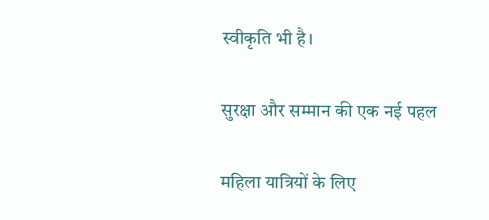स्वीकृति भी है।

सुरक्षा और सम्मान की एक नई पहल

महिला यात्रियों के लिए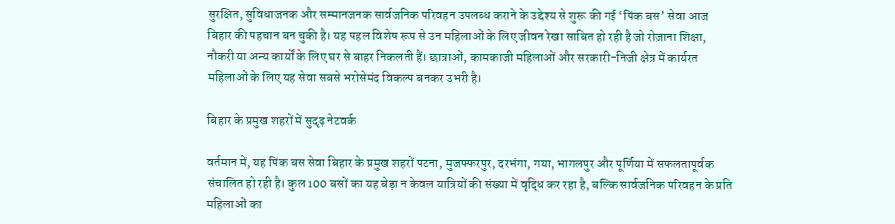सुरक्षित, सुविधाजनक और सम्मानजनक सार्वजनिक परिवहन उपलब्ध कराने के उद्देश्य से शुरू की गई ‘पिंक बस’ सेवा आज बिहार की पहचान बन चुकी है। यह पहल विशेष रूप से उन महिलाओं के लिए जीवन रेखा साबित हो रही है जो रोज़ाना शिक्षा, नौकरी या अन्य कार्यों के लिए घर से बाहर निकलती हैं। छात्राओं, कामकाजी महिलाओं और सरकारी-निजी क्षेत्र में कार्यरत महिलाओं के लिए यह सेवा सबसे भरोसेमंद विकल्प बनकर उभरी है।

बिहार के प्रमुख शहरों में सुदृढ़ नेटवर्क

वर्तमान में, यह पिंक बस सेवा बिहार के प्रमुख शहरों पटना, मुजफ्फरपुर, दरभंगा, गया, भागलपुर और पूर्णिया में सफलतापूर्वक संचालित हो रही है। कुल 100 बसों का यह बेड़ा न केवल यात्रियों की संख्या में वृद्धि कर रहा है, बल्कि सार्वजनिक परिवहन के प्रति महिलाओं का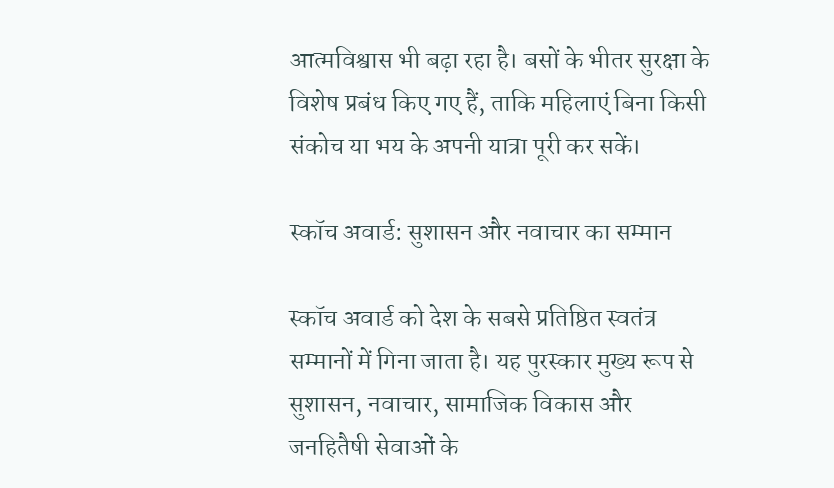आत्मविश्वास भी बढ़ा रहा है। बसों के भीतर सुरक्षा के विशेष प्रबंध किए गए हैं, ताकि महिलाएं बिना किसी संकोच या भय के अपनी यात्रा पूरी कर सकें।

स्कॉच अवार्ड: सुशासन और नवाचार का सम्मान

स्कॉच अवार्ड को देश के सबसे प्रतिष्ठित स्वतंत्र सम्मानों में गिना जाता है। यह पुरस्कार मुख्य रूप से सुशासन, नवाचार, सामाजिक विकास और जनहितैषी सेवाओं के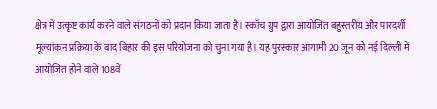क्षेत्र में उत्कृष्ट कार्य करने वाले संगठनों को प्रदान किया जाता है। स्कॉच ग्रुप द्वारा आयोजित बहुस्तरीय और पारदर्शी मूल्यांकन प्रक्रिया के बाद बिहार की इस परियोजना को चुना गया है। यह पुरस्कार आगामी 20 जून को नई दिल्ली में आयोजित होने वाले 108वें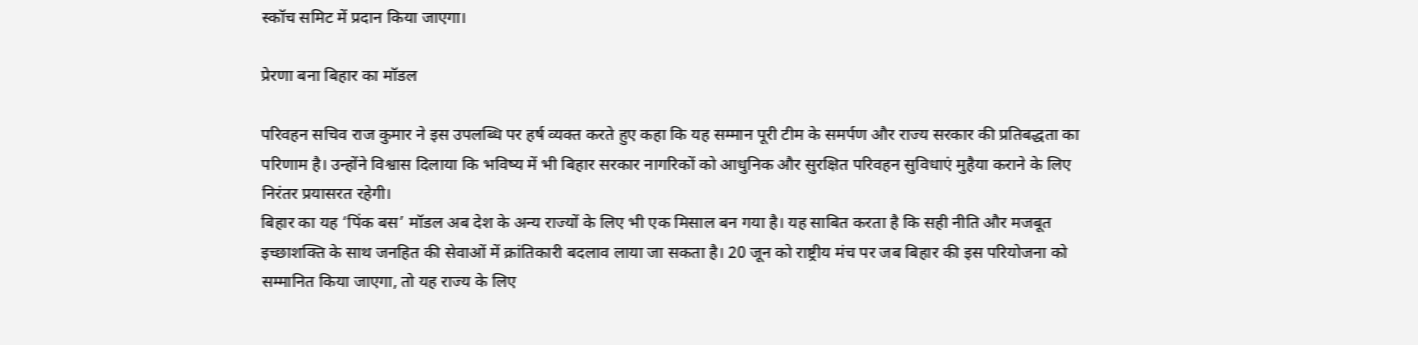स्कॉच समिट में प्रदान किया जाएगा।

प्रेरणा बना बिहार का मॉडल

परिवहन सचिव राज कुमार ने इस उपलब्धि पर हर्ष व्यक्त करते हुए कहा कि यह सम्मान पूरी टीम के समर्पण और राज्य सरकार की प्रतिबद्धता का परिणाम है। उन्होंने विश्वास दिलाया कि भविष्य में भी बिहार सरकार नागरिकों को आधुनिक और सुरक्षित परिवहन सुविधाएं मुहैया कराने के लिए निरंतर प्रयासरत रहेगी।
बिहार का यह ‘पिंक बस’ मॉडल अब देश के अन्य राज्यों के लिए भी एक मिसाल बन गया है। यह साबित करता है कि सही नीति और मजबूत इच्छाशक्ति के साथ जनहित की सेवाओं में क्रांतिकारी बदलाव लाया जा सकता है। 20 जून को राष्ट्रीय मंच पर जब बिहार की इस परियोजना को सम्मानित किया जाएगा, तो यह राज्य के लिए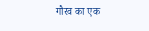गौरव का एक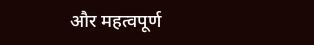और महत्वपूर्ण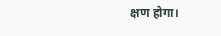क्षण होगा।